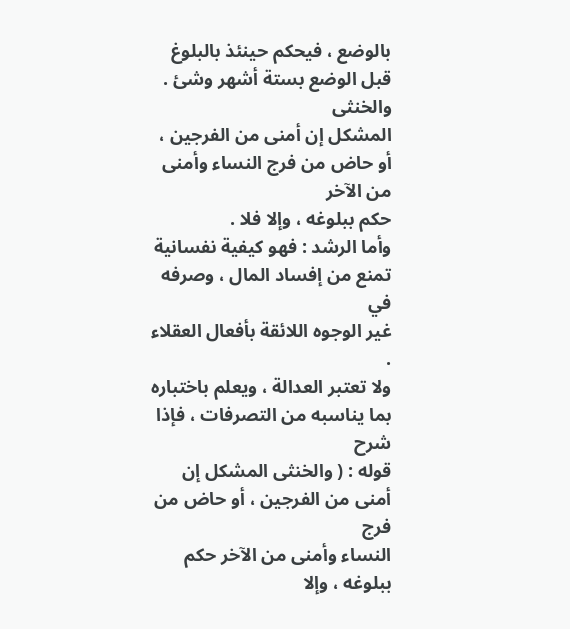بالوضع ، فيحكم حينئذ بالبلوغ قبل الوضع بستة أشهر وشئ . والخنثى
المشكل إن أمنى من الفرجين ، أو حاض من فرج النساء وأمنى من الآخر
حكم ببلوغه ، وإلا فلا .
وأما الرشد : فهو كيفية نفسانية تمنع من إفساد المال ، وصرفه في
غير الوجوه اللائقة بأفعال العقلاء .
ولا تعتبر العدالة ، ويعلم باختباره بما يناسبه من التصرفات ، فإذا
شرح
قوله : ( والخنثى المشكل إن أمنى من الفرجين ، أو حاض من فرج
النساء وأمنى من الآخر حكم ببلوغه ، وإلا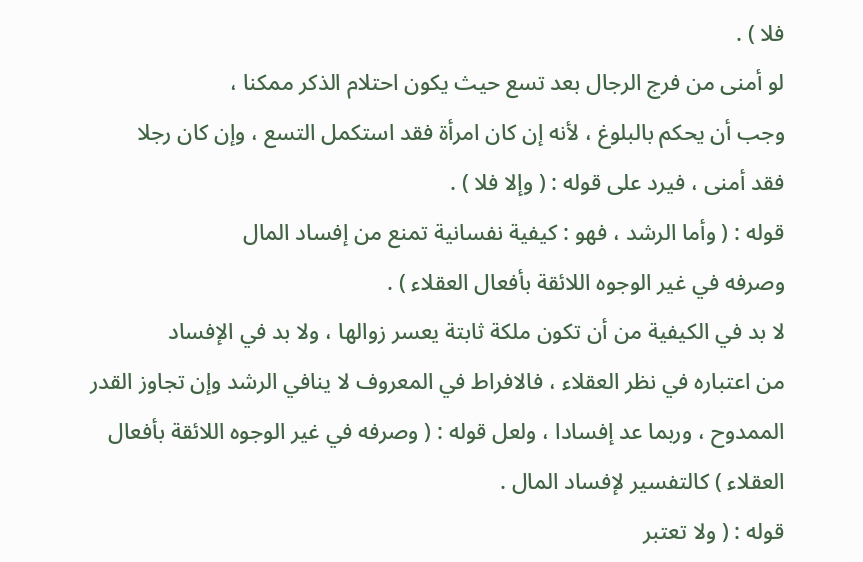فلا ) .
لو أمنى من فرج الرجال بعد تسع حيث يكون احتلام الذكر ممكنا ،
وجب أن يحكم بالبلوغ ، لأنه إن كان امرأة فقد استكمل التسع ، وإن كان رجلا
فقد أمنى ، فيرد على قوله : ( وإلا فلا ) .
قوله : ( وأما الرشد ، فهو : كيفية نفسانية تمنع من إفساد المال
وصرفه في غير الوجوه اللائقة بأفعال العقلاء ) .
لا بد في الكيفية من أن تكون ملكة ثابتة يعسر زوالها ، ولا بد في الإفساد
من اعتباره في نظر العقلاء ، فالافراط في المعروف لا ينافي الرشد وإن تجاوز القدر
الممدوح ، وربما عد إفسادا ، ولعل قوله : ( وصرفه في غير الوجوه اللائقة بأفعال
العقلاء ) كالتفسير لإفساد المال .
قوله : ( ولا تعتبر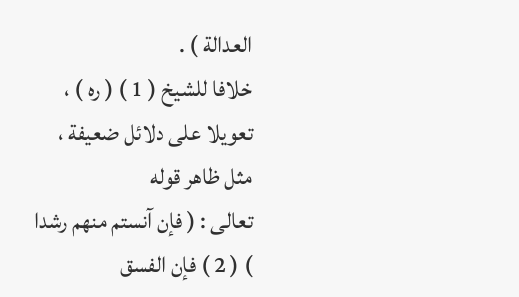العدالة ) .
خلافا للشيخ ( 1 ) ( ره ) ، تعويلا على دلائل ضعيفة ، مثل ظاهر قوله
تعالى : ( فإن آنستم منهم رشدا ) ( 2 ) فإن الفسق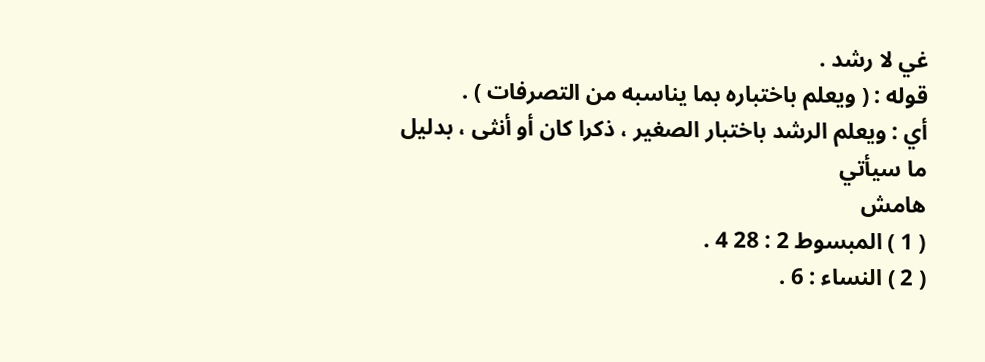غي لا رشد .
قوله : ( ويعلم باختباره بما يناسبه من التصرفات ) .
أي : ويعلم الرشد باختبار الصغير ، ذكرا كان أو أنثى ، بدليل ما سيأتي
هامش
( 1 ) المبسوط 2 : 28 4 .
( 2 ) النساء : 6 .